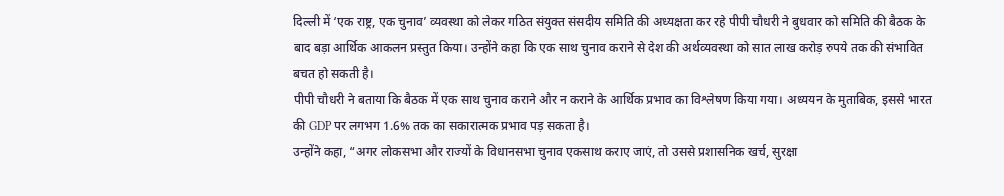दिल्ली में ‘एक राष्ट्र, एक चुनाव’ व्यवस्था को लेकर गठित संयुक्त संसदीय समिति की अध्यक्षता कर रहे पीपी चौधरी ने बुधवार को समिति की बैठक के बाद बड़ा आर्थिक आकलन प्रस्तुत किया। उन्होंने कहा कि एक साथ चुनाव कराने से देश की अर्थव्यवस्था को सात लाख करोड़ रुपये तक की संभावित बचत हो सकती है।
पीपी चौधरी ने बताया कि बैठक में एक साथ चुनाव कराने और न कराने के आर्थिक प्रभाव का विश्लेषण किया गया। अध्ययन के मुताबिक, इससे भारत की GDP पर लगभग 1.6% तक का सकारात्मक प्रभाव पड़ सकता है।
उन्होंने कहा, “अगर लोकसभा और राज्यों के विधानसभा चुनाव एकसाथ कराए जाएं, तो उससे प्रशासनिक खर्च, सुरक्षा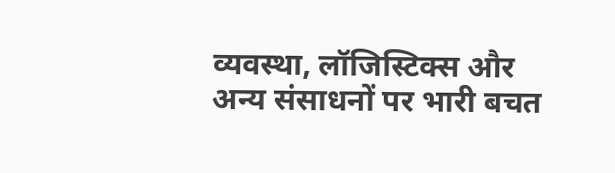व्यवस्था, लॉजिस्टिक्स और अन्य संसाधनों पर भारी बचत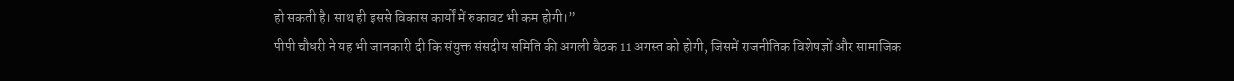हो सकती है। साथ ही इससे विकास कार्यों में रुकावट भी कम होगी।”
पीपी चौधरी ने यह भी जानकारी दी कि संयुक्त संसदीय समिति की अगली बैठक 11 अगस्त को होगी, जिसमें राजनीतिक विशेषज्ञों और सामाजिक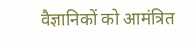वैज्ञानिकों को आमंत्रित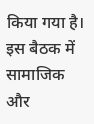किया गया है। इस बैठक में सामाजिक और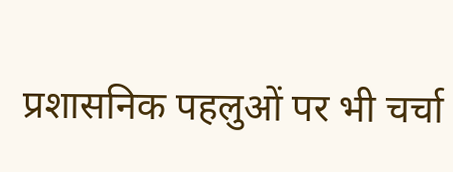प्रशासनिक पहलुओं पर भी चर्चा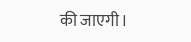की जाएगी।